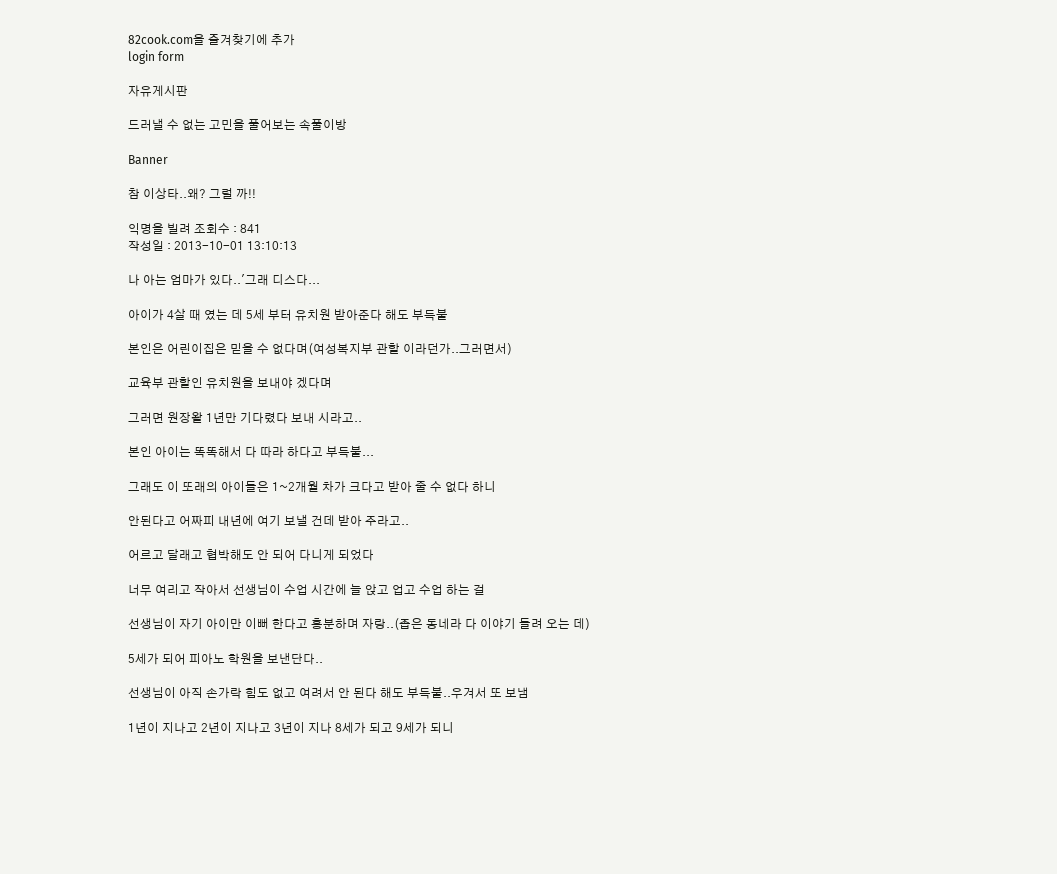82cook.com을 즐겨찾기에 추가
login form

자유게시판

드러낼 수 없는 고민을 풀어보는 속풀이방

Banner

참 이상타..왜? 그럴 까!!

익명을 빌려 조회수 : 841
작성일 : 2013-10-01 13:10:13

나 아는 엄마가 있다..'그래 디스다...

아이가 4살 때 였는 데 5세 부터 유치원 받아준다 해도 부득불

본인은 어린이집은 믿을 수 없다며(여성복지부 관할 이라던가..그러면서)

교육부 관할인 유치원을 보내야 겠다며

그러면 원장왈 1년만 기다렸다 보내 시라고..

본인 아이는 똑똑해서 다 따라 하다고 부득불...

그래도 이 또래의 아이들은 1~2개월 차가 크다고 받아 줄 수 없다 하니

안된다고 어짜피 내년에 여기 보낼 건데 받아 주라고..

어르고 달래고 협박해도 안 되어 다니게 되었다

너무 여리고 작아서 선생님이 수업 시간에 늘 앉고 업고 수업 하는 걸

선생님이 자기 아이만 이뻐 한다고 흥분하며 자랑..(좁은 동네라 다 이야기 들려 오는 데)

5세가 되어 피아노 학원을 보낸단다..

선생님이 아직 손가락 힘도 없고 여려서 안 된다 해도 부득불..우겨서 또 보냄

1년이 지나고 2년이 지나고 3년이 지나 8세가 되고 9세가 되니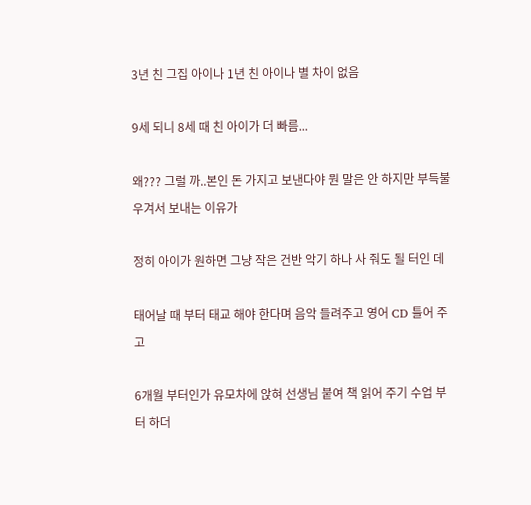3년 친 그집 아이나 1년 친 아이나 별 차이 없음

9세 되니 8세 때 친 아이가 더 빠름...

왜??? 그럴 까..본인 돈 가지고 보낸다야 뭔 말은 안 하지만 부득불 우겨서 보내는 이유가

정히 아이가 원하면 그냥 작은 건반 악기 하나 사 줘도 될 터인 데

태어날 때 부터 태교 해야 한다며 음악 들려주고 영어 CD 틀어 주고

6개월 부터인가 유모차에 앉혀 선생님 붙여 책 읽어 주기 수업 부터 하더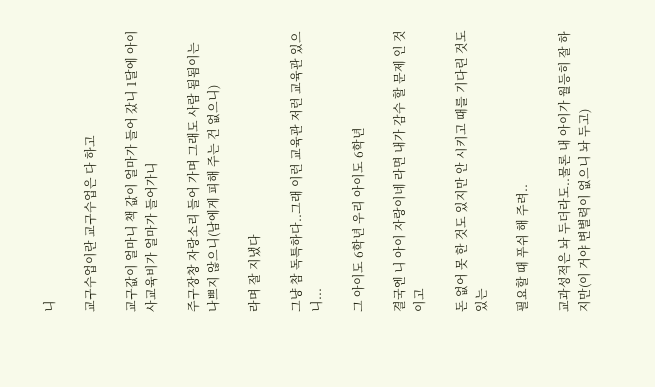니

교구수업이란 교구수업은 다 하고

교구값이 얼마니 책 값이 얼마가 들어 갔니 1달에 아이 사교육비가 얼마가 들어가니

주구장창 자랑소리 들어 가며 그래도 사람 됨됨이는 나쁘지 않으니(남에게 피해 주는 건 없으니)

라며 잘 지냈다

그냥 참 독특하다..그래 이런 교육관 저런 교육관 있으니...

그 아이도 6학년 우리 아이도 6학년

결국엔 니 아이 자랑이네 라면 내가 감수 할 문제 인 것이고

돈 없어 못 한 것도 있지만 안 시키고 때를 기다린 것도 있는

필요할 때 푸쉬 해 주려..

교과성적은 놔 두더라도..물론 내 아이가 월등히 잘 하지만(이 거야 변별력이 없으니 놔 두고)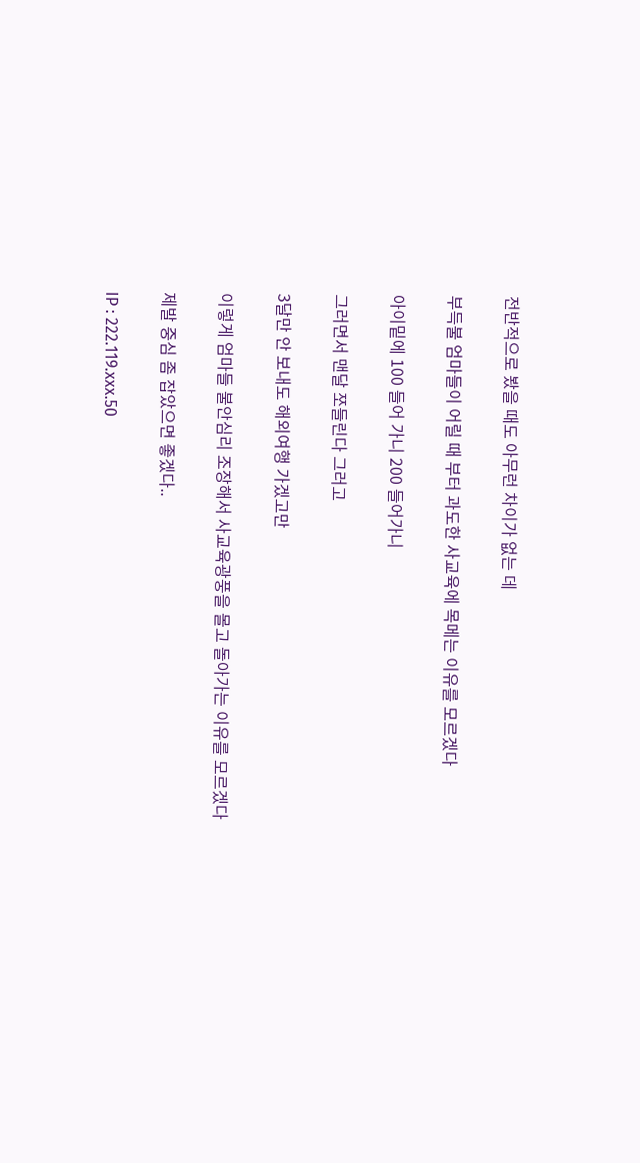전반적으로 봤을 때도 아무런 차이가 없는 데

부득불 엄마들이 어릴 때 부터 과도한 사교육에 목메는 이유를 모르겠다

아이밑에 100 들어 가니 200 들어가니

그러면서 맨달 쪼들린다 그러고

3달만 안 보내도 해외여행 가겠고만

이렇게 엄마들 불안심리 조장해서 사교육광풍을 몰고 돌아가는 이유를 모르겠다

제발 중심 좀 잡았으면 좋겠다..

IP : 222.119.xxx.50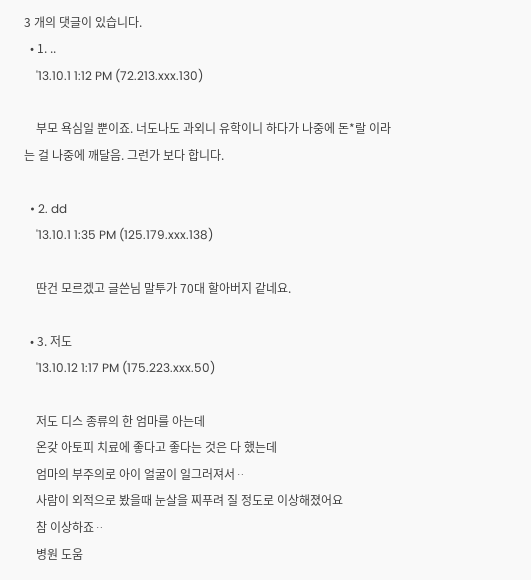3 개의 댓글이 있습니다.
  • 1. ..
    '13.10.1 1:12 PM (72.213.xxx.130)

    부모 욕심일 뿐이죠. 너도나도 과외니 유학이니 하다가 나중에 돈*랄 이라는 걸 나중에 깨달음. 그런가 보다 합니다.

  • 2. dd
    '13.10.1 1:35 PM (125.179.xxx.138)

    딴건 모르겠고 글쓴님 말투가 70대 할아버지 같네요.

  • 3. 저도
    '13.10.12 1:17 PM (175.223.xxx.50)

    저도 디스 종류의 한 엄마를 아는데
    온갖 아토피 치료에 좋다고 좋다는 것은 다 했는데
    엄마의 부주의로 아이 얼굴이 일그러져서ᆢ
    사람이 외적으로 봤을때 눈살을 찌푸려 질 정도로 이상해졌어요
    참 이상하죠ᆢ
    병원 도움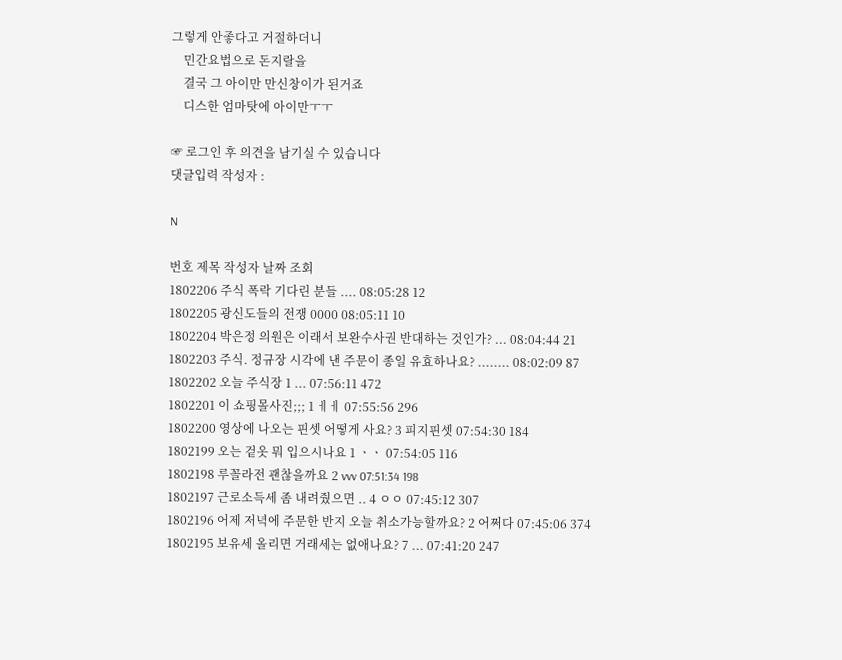그렇게 안좋다고 거절하더니
    민간요법으로 돈지랄을
    결국 그 아이만 만신창이가 된거죠
    디스한 엄마탓에 아이만ㅜㅜ

☞ 로그인 후 의견을 남기실 수 있습니다
댓글입력 작성자 :

N

번호 제목 작성자 날짜 조회
1802206 주식 폭락 기다린 분들 .... 08:05:28 12
1802205 광신도들의 전쟁 0000 08:05:11 10
1802204 박은정 의원은 이래서 보완수사권 반대하는 것인가? ... 08:04:44 21
1802203 주식. 정규장 시각에 낸 주문이 종일 유효하나요? ........ 08:02:09 87
1802202 오늘 주식장 1 ... 07:56:11 472
1802201 이 쇼핑몰사진;;; 1 ㅔㅔ 07:55:56 296
1802200 영상에 나오는 핀셋 어떻게 사요? 3 피지핀셋 07:54:30 184
1802199 오는 겉옷 뭐 입으시나요 1 ㆍㆍ 07:54:05 116
1802198 루꼴라전 괜찮을까요 2 vvv 07:51:34 198
1802197 근로소득세 좀 내려줬으면 .. 4 ㅇㅇ 07:45:12 307
1802196 어제 저녁에 주문한 반지 오늘 취소가능할까요? 2 어쩌다 07:45:06 374
1802195 보유세 올리면 거래세는 없애나요? 7 ... 07:41:20 247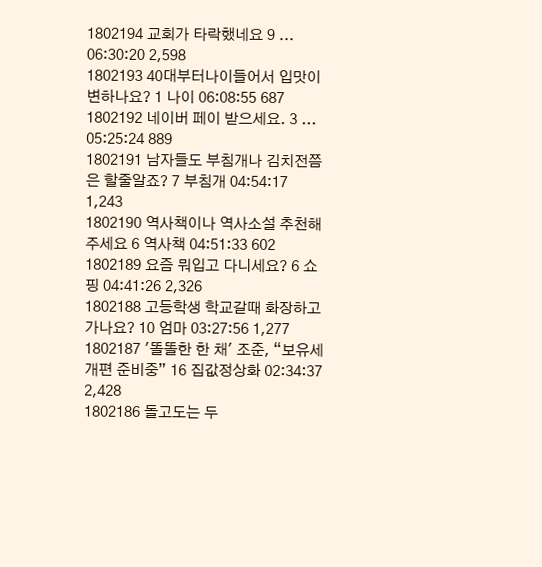1802194 교회가 타락했네요 9 ... 06:30:20 2,598
1802193 40대부터나이들어서 입맛이 변하나요? 1 나이 06:08:55 687
1802192 네이버 페이 받으세요. 3 ... 05:25:24 889
1802191 남자들도 부침개나 김치전쯤은 할줄알죠? 7 부침개 04:54:17 1,243
1802190 역사책이나 역사소설 추천해주세요 6 역사책 04:51:33 602
1802189 요즘 뭐입고 다니세요? 6 쇼핑 04:41:26 2,326
1802188 고등학생 학교갈때 화장하고 가나요? 10 엄마 03:27:56 1,277
1802187 '똘똘한 한 채' 조준, “보유세 개편 준비중” 16 집값정상화 02:34:37 2,428
1802186 돌고도는 두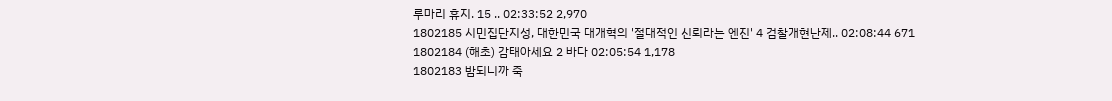루마리 휴지. 15 .. 02:33:52 2,970
1802185 시민집단지성, 대한민국 대개혁의 '절대적인 신뢰라는 엔진' 4 검찰개현난제.. 02:08:44 671
1802184 (해초) 감태아세요 2 바다 02:05:54 1,178
1802183 밤되니까 죽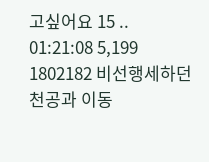고싶어요 15 .. 01:21:08 5,199
1802182 비선행세하던 천공과 이동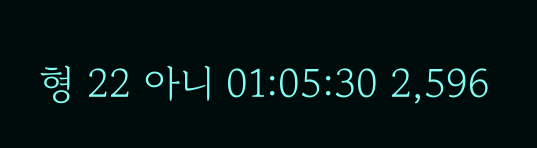형 22 아니 01:05:30 2,596